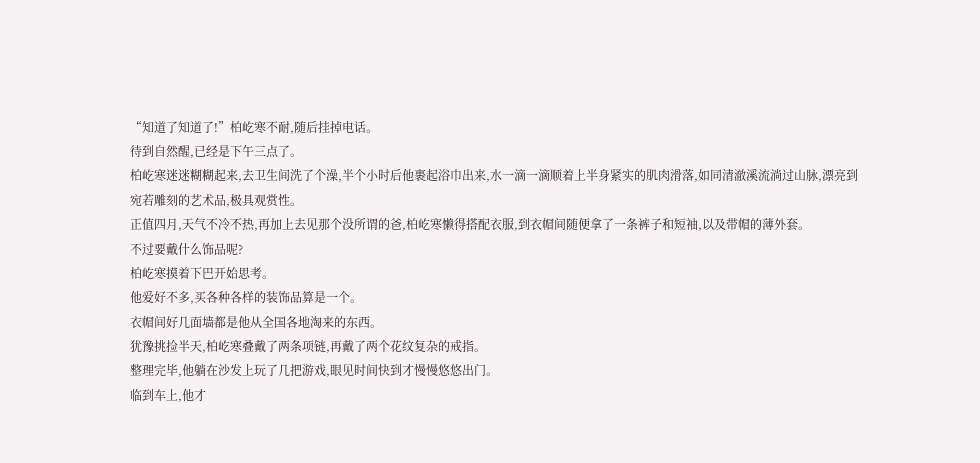“知道了知道了!”柏屹寒不耐,随后挂掉电话。
待到自然醒,已经是下午三点了。
柏屹寒迷迷糊糊起来,去卫生间洗了个澡,半个小时后他裹起浴巾出来,水一滴一滴顺着上半身紧实的肌肉滑落,如同清澈溪流淌过山脉,漂亮到宛若雕刻的艺术品,极具观赏性。
正值四月,天气不冷不热,再加上去见那个没所谓的爸,柏屹寒懒得搭配衣服,到衣帽间随便拿了一条裤子和短袖,以及带帽的薄外套。
不过要戴什么饰品呢?
柏屹寒摸着下巴开始思考。
他爱好不多,买各种各样的装饰品算是一个。
衣帽间好几面墙都是他从全国各地淘来的东西。
犹豫挑捡半天,柏屹寒叠戴了两条项链,再戴了两个花纹复杂的戒指。
整理完毕,他躺在沙发上玩了几把游戏,眼见时间快到才慢慢悠悠出门。
临到车上,他才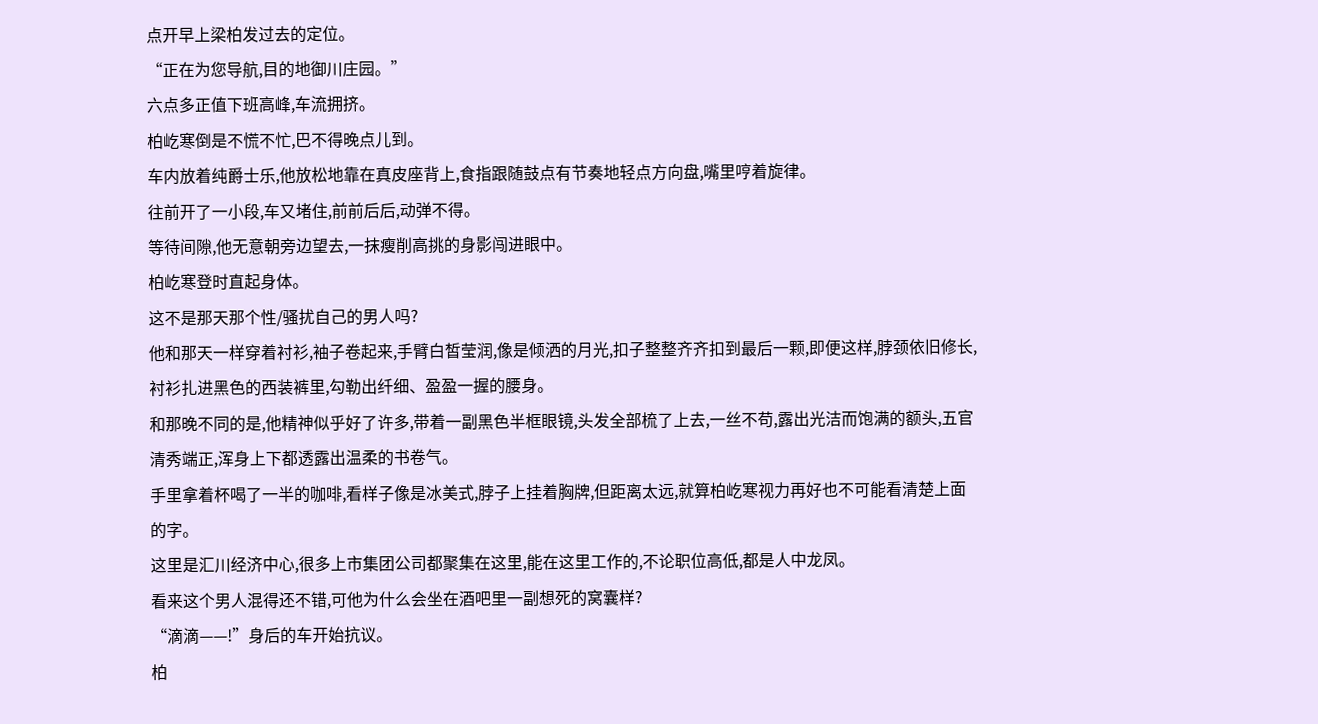点开早上梁柏发过去的定位。
“正在为您导航,目的地御川庄园。”
六点多正值下班高峰,车流拥挤。
柏屹寒倒是不慌不忙,巴不得晚点儿到。
车内放着纯爵士乐,他放松地靠在真皮座背上,食指跟随鼓点有节奏地轻点方向盘,嘴里哼着旋律。
往前开了一小段,车又堵住,前前后后,动弹不得。
等待间隙,他无意朝旁边望去,一抹瘦削高挑的身影闯进眼中。
柏屹寒登时直起身体。
这不是那天那个性/骚扰自己的男人吗?
他和那天一样穿着衬衫,袖子卷起来,手臂白皙莹润,像是倾洒的月光,扣子整整齐齐扣到最后一颗,即便这样,脖颈依旧修长,衬衫扎进黑色的西装裤里,勾勒出纤细、盈盈一握的腰身。
和那晚不同的是,他精神似乎好了许多,带着一副黑色半框眼镜,头发全部梳了上去,一丝不苟,露出光洁而饱满的额头,五官清秀端正,浑身上下都透露出温柔的书卷气。
手里拿着杯喝了一半的咖啡,看样子像是冰美式,脖子上挂着胸牌,但距离太远,就算柏屹寒视力再好也不可能看清楚上面的字。
这里是汇川经济中心,很多上市集团公司都聚集在这里,能在这里工作的,不论职位高低,都是人中龙凤。
看来这个男人混得还不错,可他为什么会坐在酒吧里一副想死的窝囊样?
“滴滴——!”身后的车开始抗议。
柏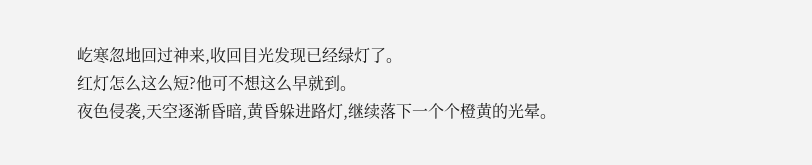屹寒忽地回过神来,收回目光发现已经绿灯了。
红灯怎么这么短?他可不想这么早就到。
夜色侵袭,天空逐渐昏暗,黄昏躲进路灯,继续落下一个个橙黄的光晕。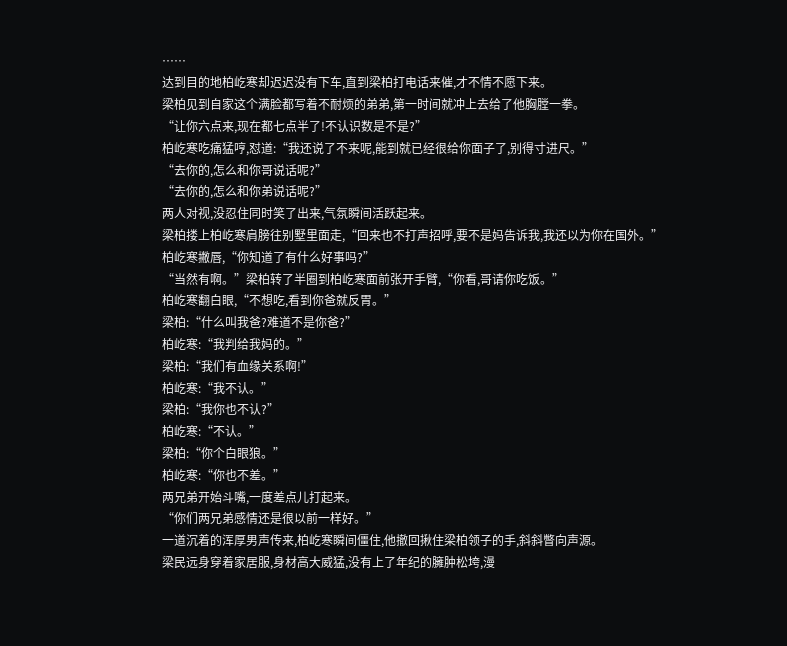……
达到目的地柏屹寒却迟迟没有下车,直到梁柏打电话来催,才不情不愿下来。
梁柏见到自家这个满脸都写着不耐烦的弟弟,第一时间就冲上去给了他胸膛一拳。
“让你六点来,现在都七点半了!不认识数是不是?”
柏屹寒吃痛猛哼,怼道:“我还说了不来呢,能到就已经很给你面子了,别得寸进尺。”
“去你的,怎么和你哥说话呢?”
“去你的,怎么和你弟说话呢?”
两人对视,没忍住同时笑了出来,气氛瞬间活跃起来。
梁柏搂上柏屹寒肩膀往别墅里面走,“回来也不打声招呼,要不是妈告诉我,我还以为你在国外。”
柏屹寒撇唇,“你知道了有什么好事吗?”
“当然有啊。”梁柏转了半圈到柏屹寒面前张开手臂,“你看,哥请你吃饭。”
柏屹寒翻白眼,“不想吃,看到你爸就反胃。”
梁柏:“什么叫我爸?难道不是你爸?”
柏屹寒:“我判给我妈的。”
梁柏:“我们有血缘关系啊!”
柏屹寒:“我不认。”
梁柏:“我你也不认?”
柏屹寒:“不认。”
梁柏:“你个白眼狼。”
柏屹寒:“你也不差。”
两兄弟开始斗嘴,一度差点儿打起来。
“你们两兄弟感情还是很以前一样好。”
一道沉着的浑厚男声传来,柏屹寒瞬间僵住,他撤回揪住梁柏领子的手,斜斜瞥向声源。
梁民远身穿着家居服,身材高大威猛,没有上了年纪的臃肿松垮,漫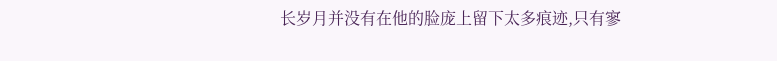长岁月并没有在他的脸庞上留下太多痕迹,只有寥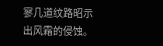寥几道纹路昭示出风霜的侵蚀。